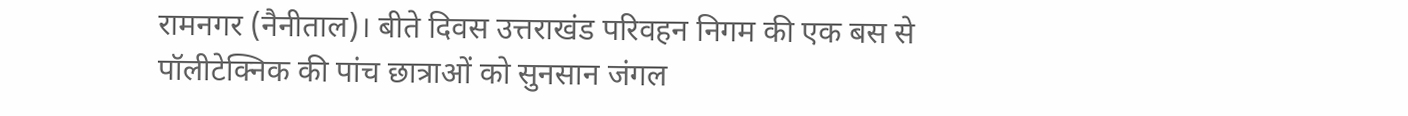रामनगर (नैनीताल)। बीते दिवस उत्तराखंड परिवहन निगम की एक बस से पॉलीटेक्निक की पांच छात्राओं को सुनसान जंगल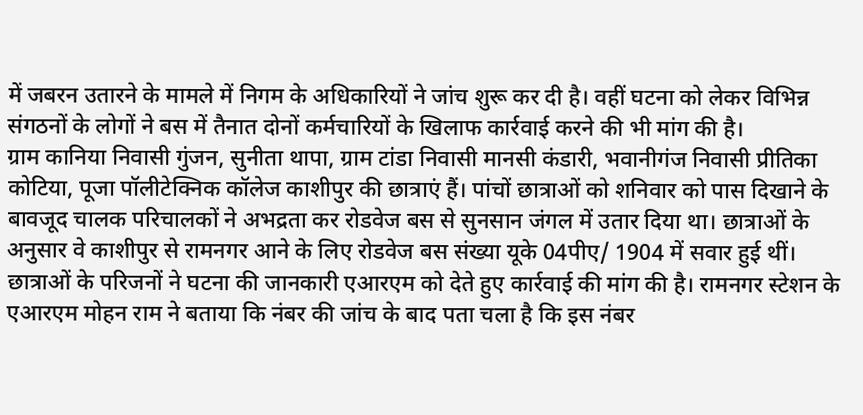में जबरन उतारने के मामले में निगम के अधिकारियों ने जांच शुरू कर दी है। वहीं घटना को लेकर विभिन्न संगठनों के लोगों ने बस में तैनात दोनों कर्मचारियों के खिलाफ कार्रवाई करने की भी मांग की है।
ग्राम कानिया निवासी गुंजन, सुनीता थापा, ग्राम टांडा निवासी मानसी कंडारी, भवानीगंज निवासी प्रीतिका कोटिया, पूजा पॉलीटेक्निक कॉलेज काशीपुर की छात्राएं हैं। पांचों छात्राओं को शनिवार को पास दिखाने के बावजूद चालक परिचालकों ने अभद्रता कर रोडवेज बस से सुनसान जंगल में उतार दिया था। छात्राओं के अनुसार वे काशीपुर से रामनगर आने के लिए रोडवेज बस संख्या यूके 04पीए/ 1904 में सवार हुई थीं।
छात्राओं के परिजनों ने घटना की जानकारी एआरएम को देते हुए कार्रवाई की मांग की है। रामनगर स्टेशन के एआरएम मोहन राम ने बताया कि नंबर की जांच के बाद पता चला है कि इस नंबर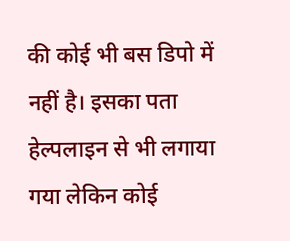की कोई भी बस डिपो में नहीं है। इसका पता हेल्पलाइन से भी लगाया गया लेकिन कोई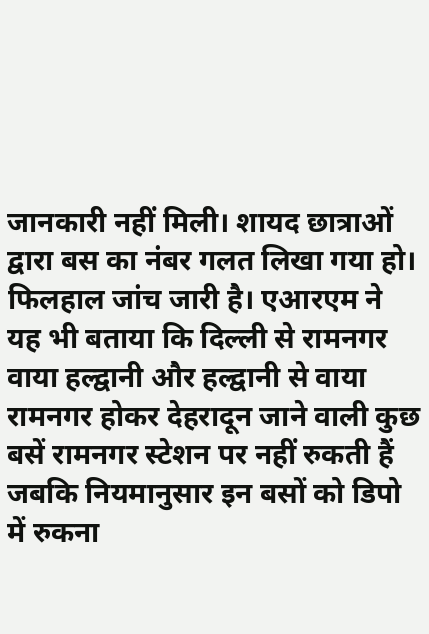जानकारी नहीं मिली। शायद छात्राओं द्वारा बस का नंबर गलत लिखा गया हो। फिलहाल जांच जारी है। एआरएम ने यह भी बताया कि दिल्ली से रामनगर वाया हल्द्वानी और हल्द्वानी से वाया रामनगर होकर देहरादून जाने वाली कुछ बसें रामनगर स्टेशन पर नहीं रुकती हैं जबकि नियमानुसार इन बसों को डिपो में रुकना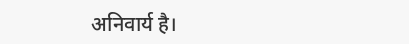अनिवार्य है।